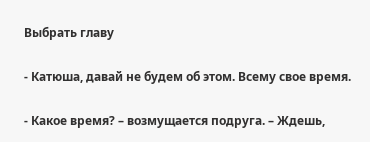Выбрать главу

- Катюша, давай не будем об этом. Всему свое время.

- Какое время? – возмущается подруга. – Ждешь,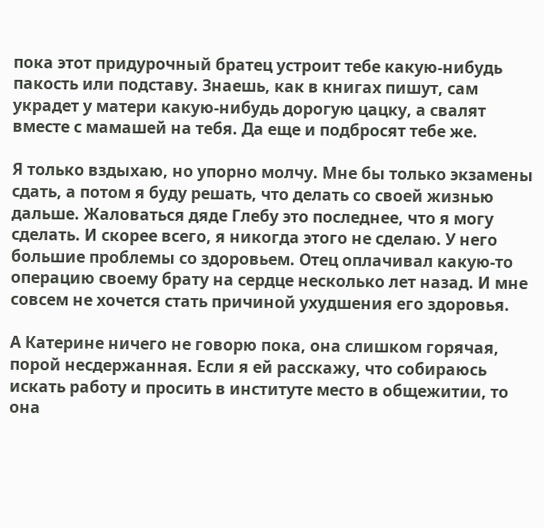пока этот придурочный братец устроит тебе какую-нибудь пакость или подставу. Знаешь, как в книгах пишут, сам украдет у матери какую-нибудь дорогую цацку, а свалят вместе с мамашей на тебя. Да еще и подбросят тебе же.

Я только вздыхаю, но упорно молчу. Мне бы только экзамены сдать, а потом я буду решать, что делать со своей жизнью дальше. Жаловаться дяде Глебу это последнее, что я могу сделать. И скорее всего, я никогда этого не сделаю. У него большие проблемы со здоровьем. Отец оплачивал какую-то операцию своему брату на сердце несколько лет назад. И мне совсем не хочется стать причиной ухудшения его здоровья.

А Катерине ничего не говорю пока, она слишком горячая, порой несдержанная. Если я ей расскажу, что собираюсь искать работу и просить в институте место в общежитии, то она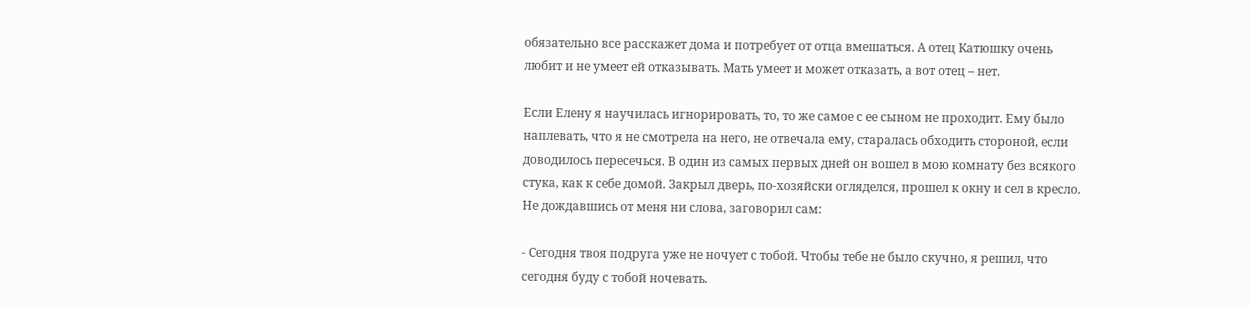обязательно все расскажет дома и потребует от отца вмешаться. А отец Катюшку очень любит и не умеет ей отказывать. Мать умеет и может отказать, а вот отец – нет.

Если Елену я научилась игнорировать, то, то же самое с ее сыном не проходит. Ему было наплевать, что я не смотрела на него, не отвечала ему, старалась обходить стороной, если доводилось пересечься. В один из самых первых дней он вошел в мою комнату без всякого стука, как к себе домой. Закрыл дверь, по-хозяйски огляделся, прошел к окну и сел в кресло. Не дождавшись от меня ни слова, заговорил сам:

- Сегодня твоя подруга уже не ночует с тобой. Чтобы тебе не было скучно, я решил, что сегодня буду с тобой ночевать.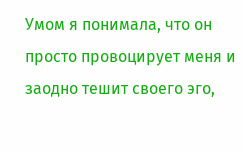Умом я понимала, что он просто провоцирует меня и заодно тешит своего эго,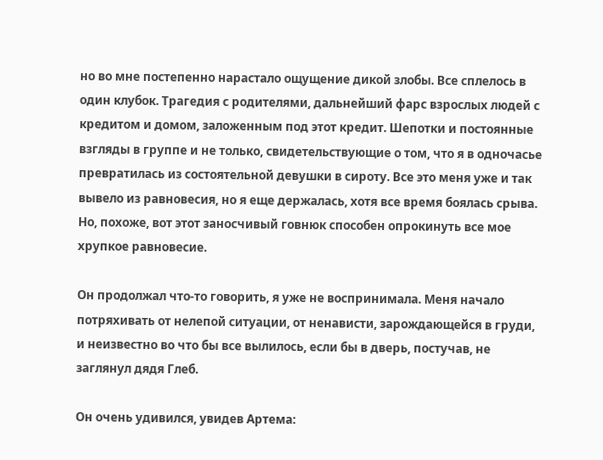но во мне постепенно нарастало ощущение дикой злобы. Все сплелось в один клубок. Трагедия с родителями, дальнейший фарс взрослых людей с кредитом и домом, заложенным под этот кредит. Шепотки и постоянные взгляды в группе и не только, свидетельствующие о том, что я в одночасье превратилась из состоятельной девушки в сироту. Все это меня уже и так вывело из равновесия, но я еще держалась, хотя все время боялась срыва. Но, похоже, вот этот заносчивый говнюк способен опрокинуть все мое хрупкое равновесие.

Он продолжал что-то говорить, я уже не воспринимала. Меня начало потряхивать от нелепой ситуации, от ненависти, зарождающейся в груди, и неизвестно во что бы все вылилось, если бы в дверь, постучав, не заглянул дядя Глеб.

Он очень удивился, увидев Артема: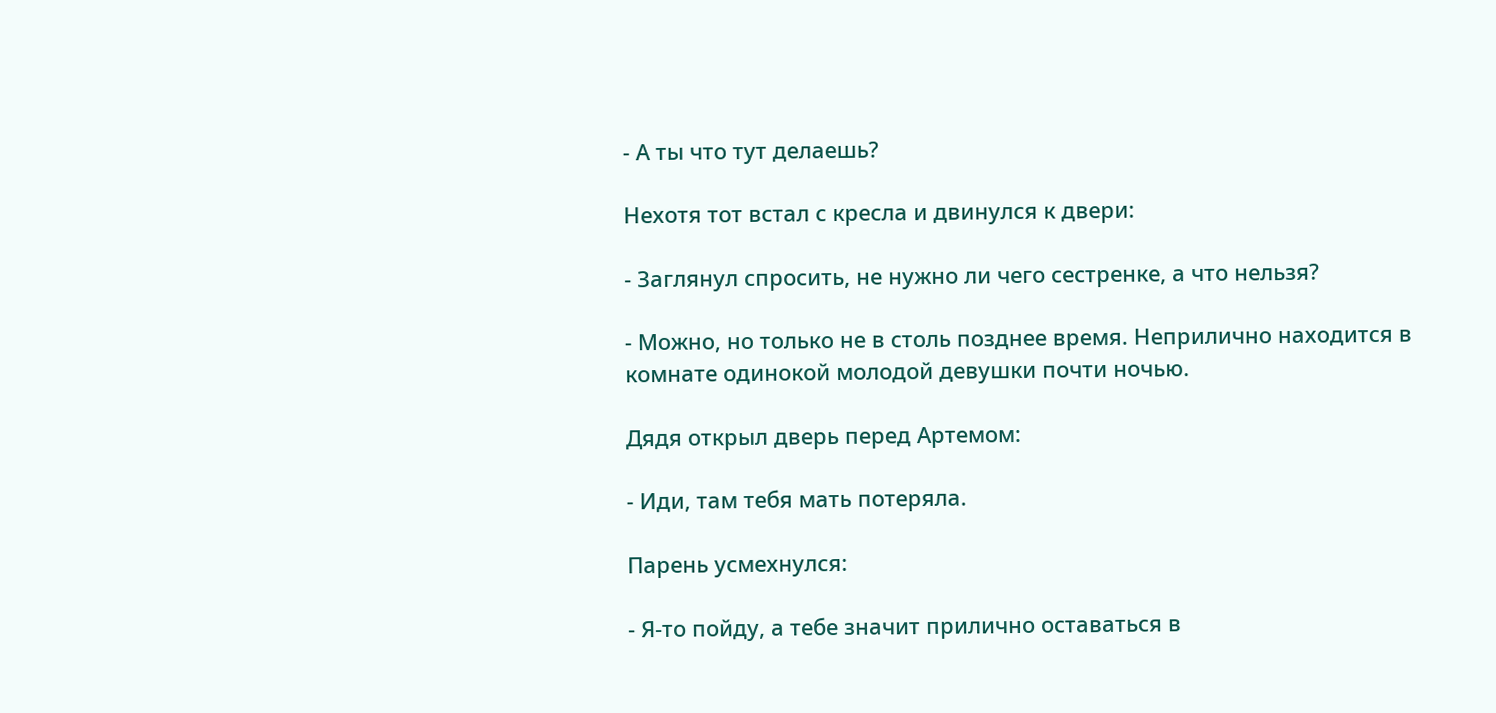- А ты что тут делаешь?

Нехотя тот встал с кресла и двинулся к двери:

- Заглянул спросить, не нужно ли чего сестренке, а что нельзя?

- Можно, но только не в столь позднее время. Неприлично находится в комнате одинокой молодой девушки почти ночью.

Дядя открыл дверь перед Артемом:

- Иди, там тебя мать потеряла.

Парень усмехнулся:

- Я-то пойду, а тебе значит прилично оставаться в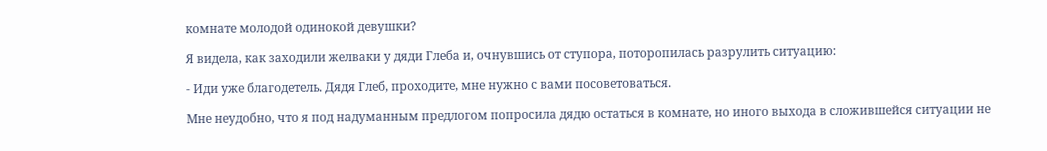комнате молодой одинокой девушки?

Я видела, как заходили желваки у дяди Глеба и, очнувшись от ступора, поторопилась разрулить ситуацию:

- Иди уже благодетель. Дядя Глеб, проходите, мне нужно с вами посоветоваться.

Мне неудобно, что я под надуманным предлогом попросила дядю остаться в комнате, но иного выхода в сложившейся ситуации не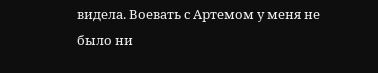видела. Воевать с Артемом у меня не было ни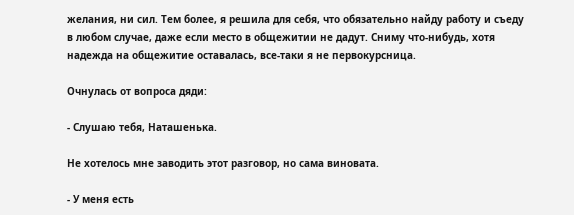желания, ни сил. Тем более, я решила для себя, что обязательно найду работу и съеду в любом случае, даже если место в общежитии не дадут. Сниму что-нибудь, хотя надежда на общежитие оставалась, все-таки я не первокурсница.

Очнулась от вопроса дяди:

- Слушаю тебя, Наташенька.

Не хотелось мне заводить этот разговор, но сама виновата.

- У меня есть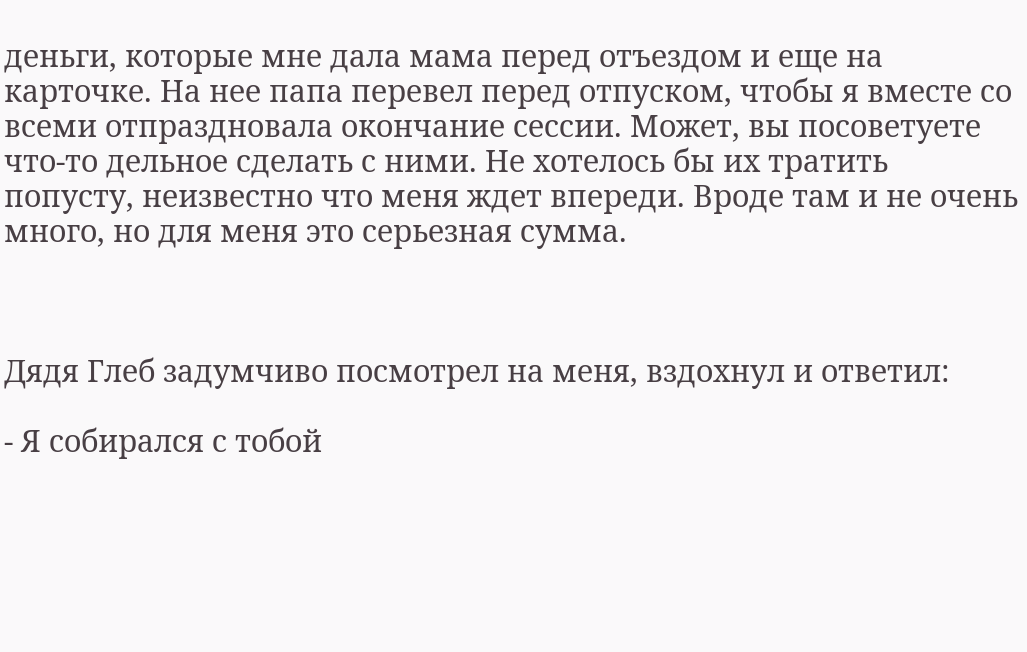деньги, которые мне дала мама перед отъездом и еще на карточке. На нее папа перевел перед отпуском, чтобы я вместе со всеми отпраздновала окончание сессии. Может, вы посоветуете что-то дельное сделать с ними. Не хотелось бы их тратить попусту, неизвестно что меня ждет впереди. Вроде там и не очень много, но для меня это серьезная сумма.



Дядя Глеб задумчиво посмотрел на меня, вздохнул и ответил:

- Я собирался с тобой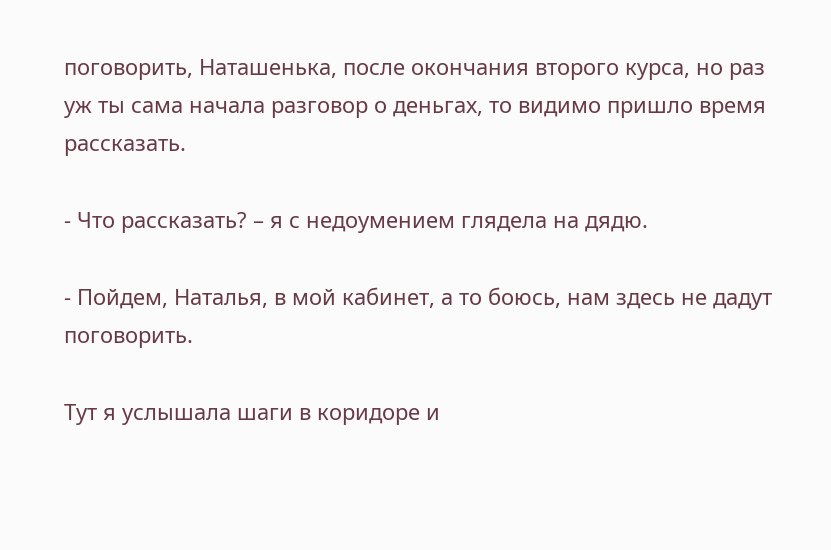поговорить, Наташенька, после окончания второго курса, но раз уж ты сама начала разговор о деньгах, то видимо пришло время рассказать.

- Что рассказать? – я с недоумением глядела на дядю.

- Пойдем, Наталья, в мой кабинет, а то боюсь, нам здесь не дадут поговорить.

Тут я услышала шаги в коридоре и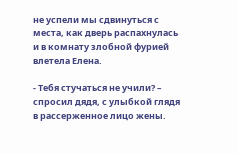не успели мы сдвинуться с места, как дверь распахнулась и в комнату злобной фурией влетела Елена.

- Тебя стучаться не учили? – спросил дядя, с улыбкой глядя в рассерженное лицо жены.